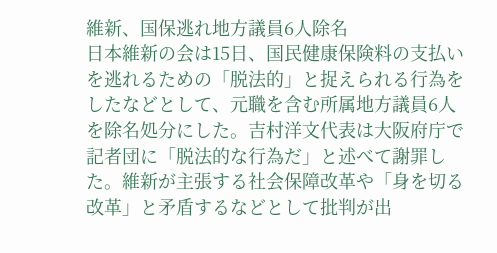維新、国保逃れ地方議員6人除名
日本維新の会は15日、国民健康保険料の支払いを逃れるための「脱法的」と捉えられる行為をしたなどとして、元職を含む所属地方議員6人を除名処分にした。吉村洋文代表は大阪府庁で記者団に「脱法的な行為だ」と述べて謝罪した。維新が主張する社会保障改革や「身を切る改革」と矛盾するなどとして批判が出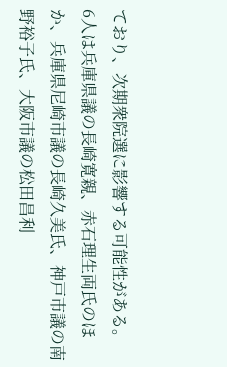ており、次期衆院選に影響する可能性がある。
6人は兵庫県議の長崎寛親、赤石理生両氏のほか、兵庫県尼崎市議の長崎久美氏、神戸市議の南野裕子氏、大阪市議の松田昌利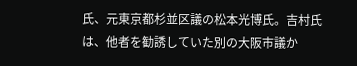氏、元東京都杉並区議の松本光博氏。吉村氏は、他者を勧誘していた別の大阪市議か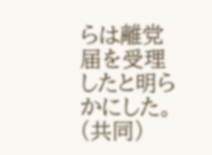らは離党届を受理したと明らかにした。
(共同)